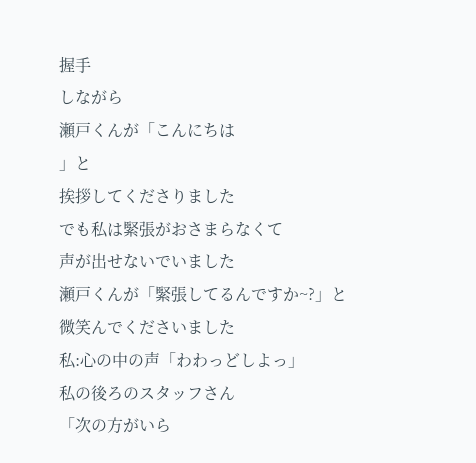握手
しながら
瀬戸くんが「こんにちは
」と
挨拶してくださりました
でも私は緊張がおさまらなくて
声が出せないでいました
瀬戸くんが「緊張してるんですか~?」と
微笑んでくださいました
私:心の中の声「わわっどしよっ」
私の後ろのスタッフさん
「次の方がいら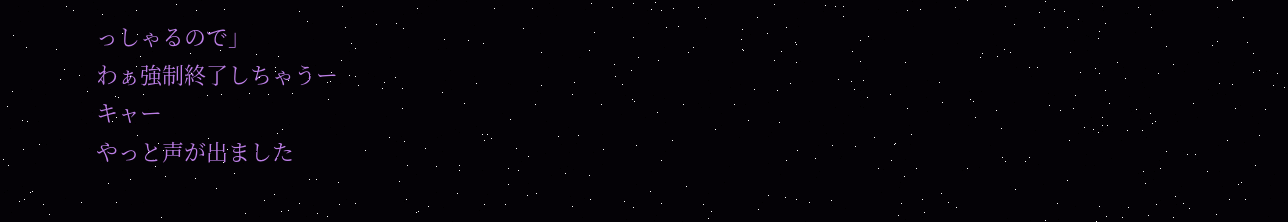っしゃるので」
わぁ強制終了しちゃうー
キャー
やっと声が出ました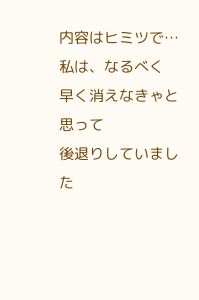内容はヒミツで…
私は、なるべく
早く消えなきゃと思って
後退りしていました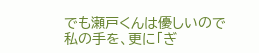でも瀬戸くんは優しいので
私の手を、更に「ぎ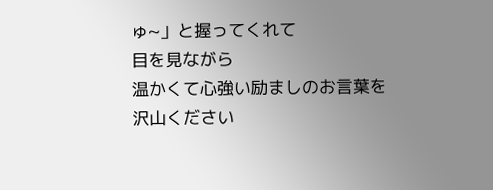ゅ~」と握ってくれて
目を見ながら
温かくて心強い励ましのお言葉を
沢山ください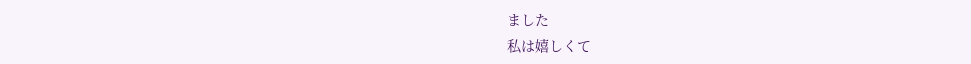ました
私は嬉しくて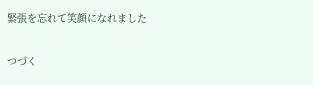緊張を忘れて笑顔になれました

つづく